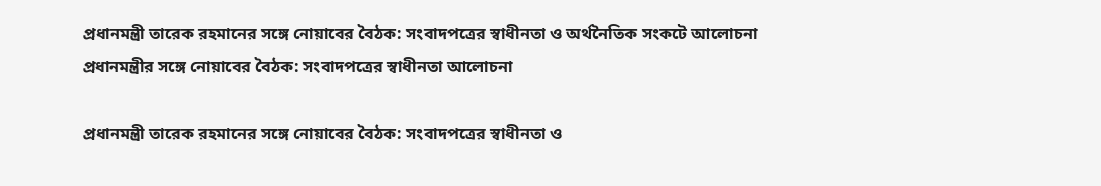প্রধানমন্ত্রী তারেক রহমানের সঙ্গে নোয়াবের বৈঠক: সংবাদপত্রের স্বাধীনতা ও অর্থনৈতিক সংকটে আলোচনা
প্রধানমন্ত্রীর সঙ্গে নোয়াবের বৈঠক: সংবাদপত্রের স্বাধীনতা আলোচনা

প্রধানমন্ত্রী তারেক রহমানের সঙ্গে নোয়াবের বৈঠক: সংবাদপত্রের স্বাধীনতা ও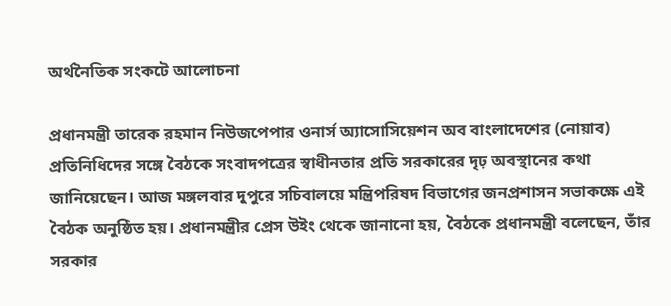অর্থনৈতিক সংকটে আলোচনা

প্রধানমন্ত্রী তারেক রহমান নিউজপেপার ওনার্স অ্যাসোসিয়েশন অব বাংলাদেশের (নোয়াব) প্রতিনিধিদের সঙ্গে বৈঠকে সংবাদপত্রের স্বাধীনতার প্রতি সরকারের দৃঢ় অবস্থানের কথা জানিয়েছেন। আজ মঙ্গলবার দুপুরে সচিবালয়ে মন্ত্রিপরিষদ বিভাগের জনপ্রশাসন সভাকক্ষে এই বৈঠক অনুষ্ঠিত হয়। প্রধানমন্ত্রীর প্রেস উইং থেকে জানানো হয়, বৈঠকে প্রধানমন্ত্রী বলেছেন, তাঁর সরকার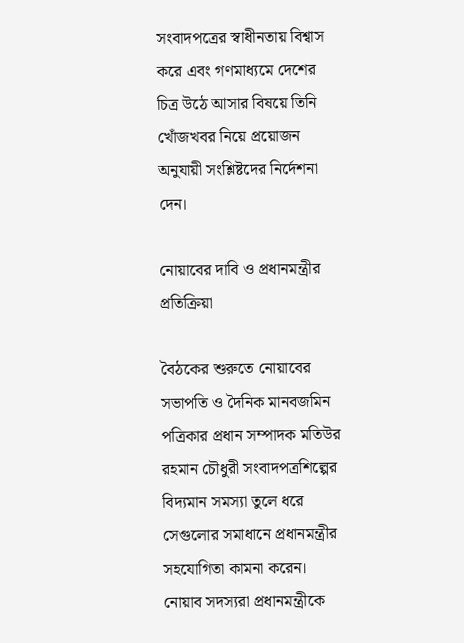সংবাদপত্রের স্বাধীনতায় বিশ্বাস করে এবং গণমাধ্যমে দেশের চিত্র উঠে আসার বিষয়ে তিনি খোঁজখবর নিয়ে প্রয়োজন অনুযায়ী সংশ্লিষ্টদের নির্দেশনা দেন।

নোয়াবের দাবি ও প্রধানমন্ত্রীর প্রতিক্রিয়া

বৈঠকের শুরুতে নোয়াবের সভাপতি ও দৈনিক মানবজমিন পত্রিকার প্রধান সম্পাদক মতিউর রহমান চৌধুরী সংবাদপত্রশিল্পের বিদ্যমান সমস্যা তুলে ধরে সেগুলোর সমাধানে প্রধানমন্ত্রীর সহযোগিতা কামনা করেন। নোয়াব সদস্যরা প্রধানমন্ত্রীকে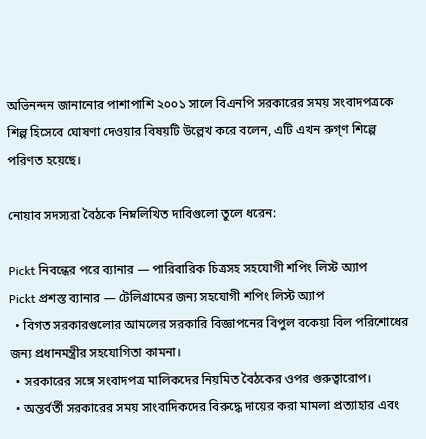অভিনন্দন জানানোর পাশাপাশি ২০০১ সালে বিএনপি সরকারের সময় সংবাদপত্রকে শিল্প হিসেবে ঘোষণা দেওয়ার বিষয়টি উল্লেখ করে বলেন, এটি এখন রুগ্‌ণ শিল্পে পরিণত হয়েছে।

নোয়াব সদস্যরা বৈঠকে নিম্নলিখিত দাবিগুলো তুলে ধরেন:

Pickt নিবন্ধের পরে ব্যানার — পারিবারিক চিত্রসহ সহযোগী শপিং লিস্ট অ্যাপ
Pickt প্রশস্ত ব্যানার — টেলিগ্রামের জন্য সহযোগী শপিং লিস্ট অ্যাপ
  • বিগত সরকারগুলোর আমলের সরকারি বিজ্ঞাপনের বিপুল বকেয়া বিল পরিশোধের জন্য প্রধানমন্ত্রীর সহযোগিতা কামনা।
  • সরকারের সঙ্গে সংবাদপত্র মালিকদের নিয়মিত বৈঠকের ওপর গুরুত্বারোপ।
  • অন্তর্বর্তী সরকারের সময় সাংবাদিকদের বিরুদ্ধে দায়ের করা মামলা প্রত্যাহার এবং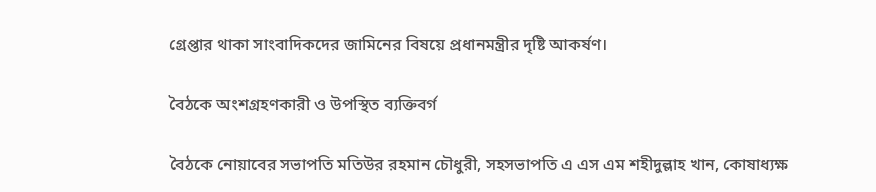গ্রেপ্তার থাকা সাংবাদিকদের জামিনের বিষয়ে প্রধানমন্ত্রীর দৃষ্টি আকর্ষণ।

বৈঠকে অংশগ্রহণকারী ও উপস্থিত ব্যক্তিবর্গ

বৈঠকে নোয়াবের সভাপতি মতিউর রহমান চৌধুরী, সহসভাপতি এ এস এম শহীদুল্লাহ খান, কোষাধ্যক্ষ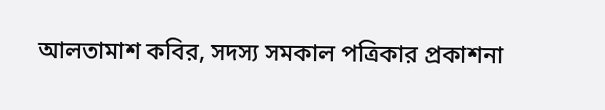আলতামাশ কবির, সদস্য সমকাল পত্রিকার প্রকাশনা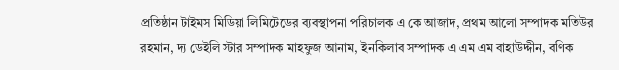প্রতিষ্ঠান টাইমস মিডিয়া লিমিটেডের ব্যবস্থাপনা পরিচালক এ কে আজাদ, প্রথম আলো সম্পাদক মতিউর রহমান, দ্য ডেইলি স্টার সম্পাদক মাহফুজ আনাম, ইনকিলাব সম্পাদক এ এম এম বাহাউদ্দীন, বণিক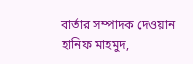বার্তার সম্পাদক দেওয়ান হানিফ মাহমুদ,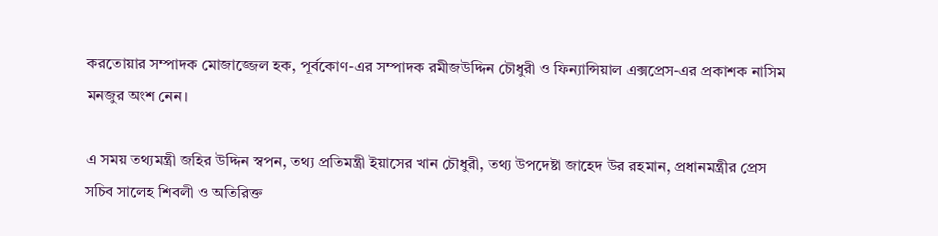করতোয়ার সম্পাদক মোজাজ্জেল হক, পূর্বকোণ-এর সম্পাদক রমীজউদ্দিন চৌধুরী ও ফিন্যান্সিয়াল এক্সপ্রেস-এর প্রকাশক নাসিম মনজুর অংশ নেন।

এ সময় তথ্যমন্ত্রী জহির উদ্দিন স্বপন, তথ্য প্রতিমন্ত্রী ইয়াসের খান চৌধুরী, তথ্য উপদেষ্টা জাহেদ উর রহমান, প্রধানমন্ত্রীর প্রেস সচিব সালেহ শিবলী ও অতিরিক্ত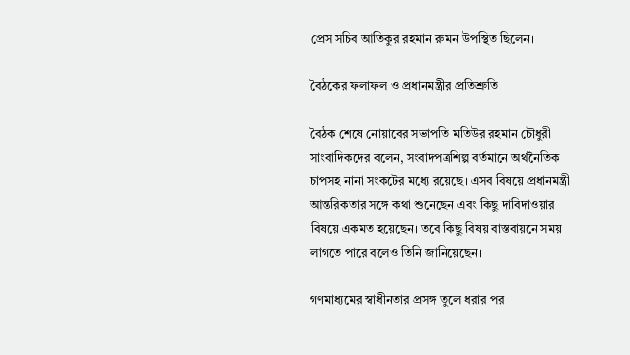প্রেস সচিব আতিকুর রহমান রুমন উপস্থিত ছিলেন।

বৈঠকের ফলাফল ও প্রধানমন্ত্রীর প্রতিশ্রুতি

বৈঠক শেষে নোয়াবের সভাপতি মতিউর রহমান চৌধুরী সাংবাদিকদের বলেন, সংবাদপত্রশিল্প বর্তমানে অর্থনৈতিক চাপসহ নানা সংকটের মধ্যে রয়েছে। এসব বিষয়ে প্রধানমন্ত্রী আন্তরিকতার সঙ্গে কথা শুনেছেন এবং কিছু দাবিদাওয়ার বিষয়ে একমত হয়েছেন। তবে কিছু বিষয় বাস্তবায়নে সময় লাগতে পারে বলেও তিনি জানিয়েছেন।

গণমাধ্যমের স্বাধীনতার প্রসঙ্গ তুলে ধরার পর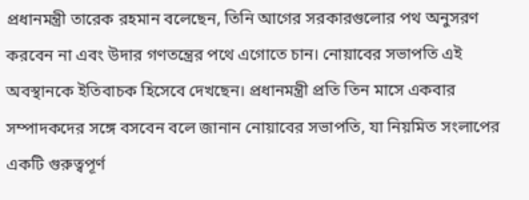প্রধানমন্ত্রী তারেক রহমান বলেছেন, তিনি আগের সরকারগুলোর পথ অনুসরণ করবেন না এবং উদার গণতন্ত্রের পথে এগোতে চান। নোয়াবের সভাপতি এই অবস্থানকে ইতিবাচক হিসেবে দেখছেন। প্রধানমন্ত্রী প্রতি তিন মাসে একবার সম্পাদকদের সঙ্গে বসবেন বলে জানান নোয়াবের সভাপতি, যা নিয়মিত সংলাপের একটি গুরুত্বপূর্ণ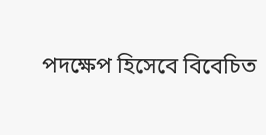পদক্ষেপ হিসেবে বিবেচিত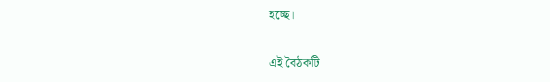হচ্ছে।

এই বৈঠকটি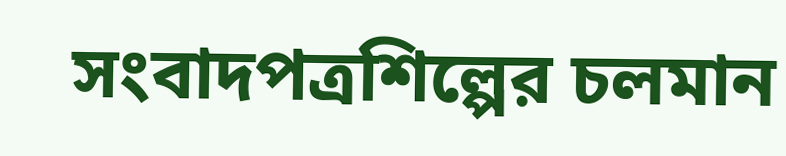সংবাদপত্রশিল্পের চলমান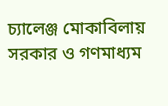চ্যালেঞ্জ মোকাবিলায় সরকার ও গণমাধ্যম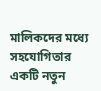মালিকদের মধ্যে সহযোগিতার একটি নতুন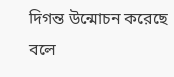দিগন্ত উন্মোচন করেছে বলে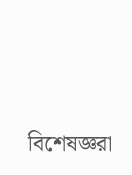বিশেষজ্ঞরা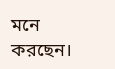মনে করছেন।